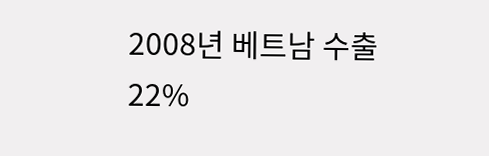2008년 베트남 수출 22%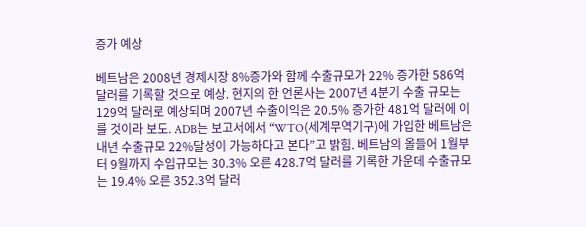증가 예상

베트남은 2008년 경제시장 8%증가와 함께 수출규모가 22% 증가한 586억 달러를 기록할 것으로 예상. 현지의 한 언론사는 2007년 4분기 수출 규모는 129억 달러로 예상되며 2007년 수출이익은 20.5% 증가한 481억 달러에 이를 것이라 보도. ADB는 보고서에서 “WTO(세계무역기구)에 가입한 베트남은 내년 수출규모 22%달성이 가능하다고 본다”고 밝힘. 베트남의 올들어 1월부터 9월까지 수입규모는 30.3% 오른 428.7억 달러를 기록한 가운데 수출규모는 19.4% 오른 352.3억 달러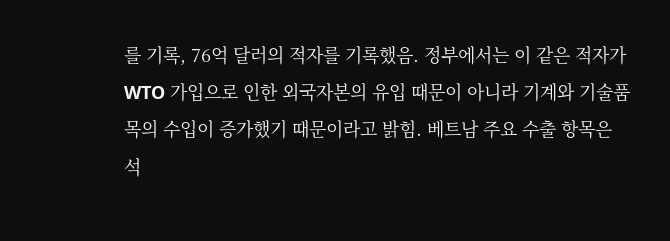를 기록, 76억 달러의 적자를 기록했음. 정부에서는 이 같은 적자가 WTO 가입으로 인한 외국자본의 유입 때문이 아니라 기계와 기술품목의 수입이 증가했기 때문이라고 밝힘. 베트남 주요 수출 항목은 석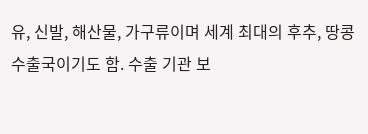유, 신발, 해산물, 가구류이며 세계 최대의 후추, 땅콩 수출국이기도 함. 수출 기관 보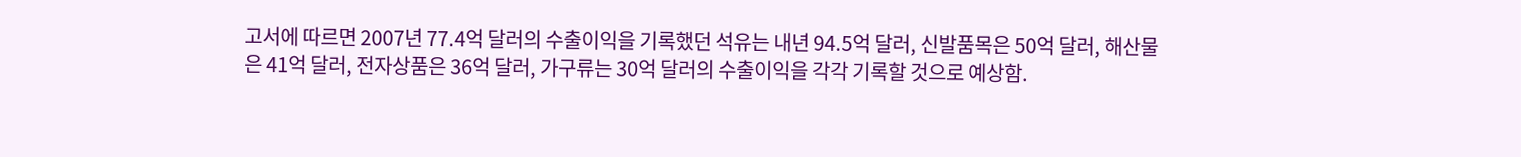고서에 따르면 2007년 77.4억 달러의 수출이익을 기록했던 석유는 내년 94.5억 달러, 신발품목은 50억 달러, 해산물은 41억 달러, 전자상품은 36억 달러, 가구류는 30억 달러의 수출이익을 각각 기록할 것으로 예상함.